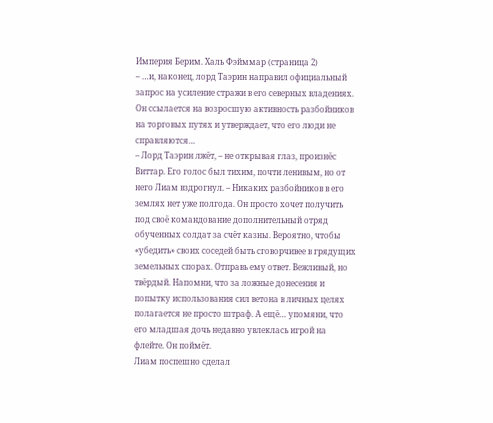Империя Берим. Халь Фэйммар (страница 2)
– …и, наконец, лорд Таэрин направил официальный запрос на усиление стражи в его северных владениях. Он ссылается на возросшую активность разбойников на торговых путях и утверждает, что его люди не справляются…
– Лорд Таэрин лжёт, – не открывая глаз, произнёс Виттар. Его голос был тихим, почти ленивым, но от него Лиам вздрогнул. – Никаких разбойников в его землях нет уже полгода. Он просто хочет получить под своё командование дополнительный отряд обученных солдат за счёт казны. Вероятно, чтобы «убедить» своих соседей быть сговорчивее в грядущих земельных спорах. Отправь ему ответ. Вежливый, но твёрдый. Напомни, что за ложные донесения и попытку использования сил ветона в личных целях полагается не просто штраф. А ещё… упомяни, что его младшая дочь недавно увлеклась игрой на флейте. Он поймёт.
Лиам поспешно сделал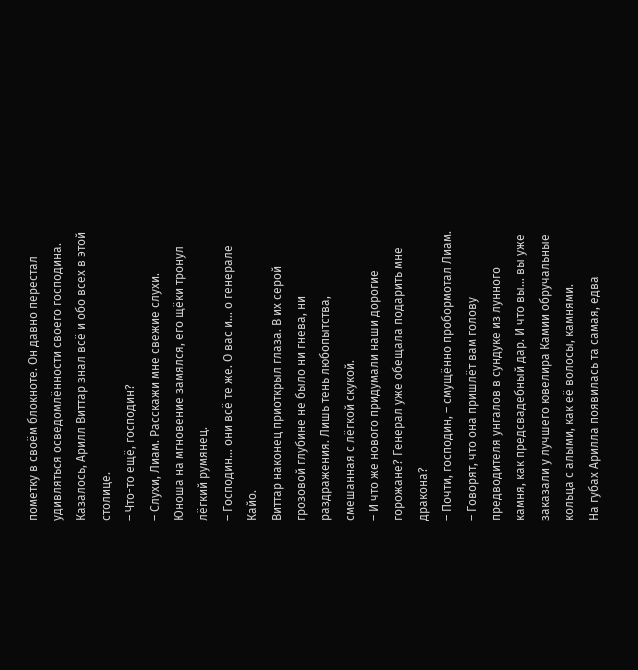пометку в своём блокноте. Он давно перестал удивляться осведомлённости своего господина. Казалось, Арилл Виттар знал всё и обо всех в этой столице.
– Что-то ещё, господин?
– Слухи, Лиам. Расскажи мне свежие слухи.
Юноша на мгновение замялся, его щёки тронул лёгкий румянец.
– Господин… они всё те же. О вас и… о генерале Кайо.
Виттар наконец приоткрыл глаза. В их серой грозовой глубине не было ни гнева, ни раздражения. Лишь тень любопытства, смешанная с лёгкой скукой.
– И что же нового придумали наши дорогие горожане? Генерал уже обещала подарить мне дракона?
– Почти, господин, – смущённо пробормотал Лиам. – Говорят, что она пришлёт вам голову предводителя унгалов в сундуке из лунного камня, как предсвадебный дар. И что вы… вы уже заказали у лучшего ювелира Камии обручальные кольца с алыми, как её волосы, камнями.
На губах Арилла появилась та самая, едва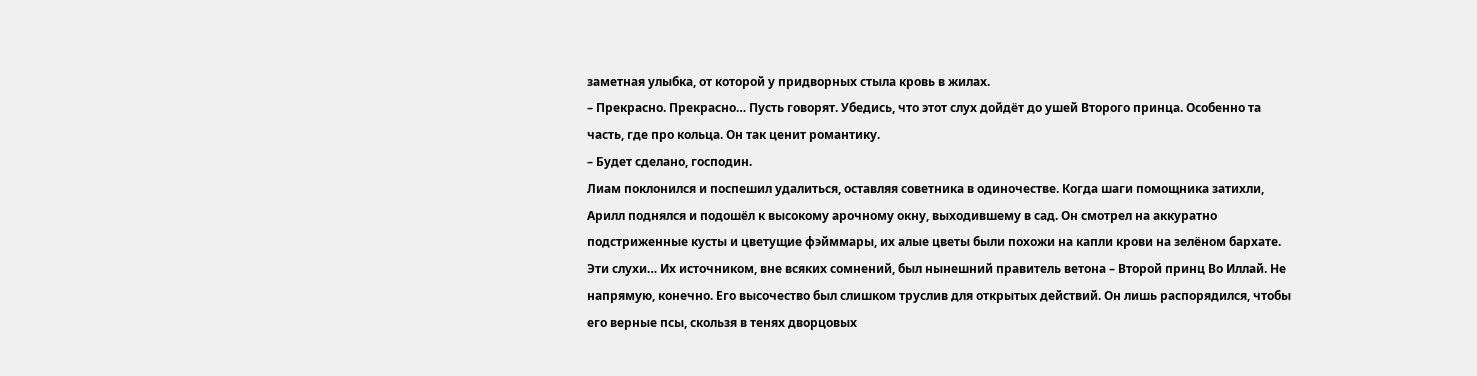заметная улыбка, от которой у придворных стыла кровь в жилах.
– Прекрасно. Прекрасно… Пусть говорят. Убедись, что этот слух дойдёт до ушей Второго принца. Особенно та часть, где про кольца. Он так ценит романтику.
– Будет сделано, господин.
Лиам поклонился и поспешил удалиться, оставляя советника в одиночестве. Когда шаги помощника затихли, Арилл поднялся и подошёл к высокому арочному окну, выходившему в сад. Он смотрел на аккуратно подстриженные кусты и цветущие фэйммары, их алые цветы были похожи на капли крови на зелёном бархате.
Эти слухи… Их источником, вне всяких сомнений, был нынешний правитель ветона – Второй принц Во Иллай. Не напрямую, конечно. Его высочество был слишком труслив для открытых действий. Он лишь распорядился, чтобы его верные псы, скользя в тенях дворцовых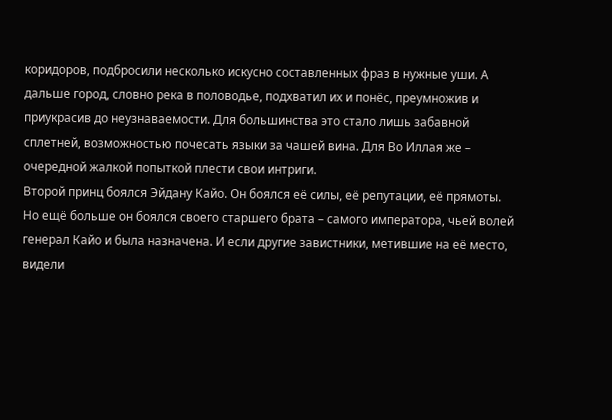коридоров, подбросили несколько искусно составленных фраз в нужные уши. А дальше город, словно река в половодье, подхватил их и понёс, преумножив и приукрасив до неузнаваемости. Для большинства это стало лишь забавной сплетней, возможностью почесать языки за чашей вина. Для Во Иллая же – очередной жалкой попыткой плести свои интриги.
Второй принц боялся Эйдану Кайо. Он боялся её силы, её репутации, её прямоты. Но ещё больше он боялся своего старшего брата – самого императора, чьей волей генерал Кайо и была назначена. И если другие завистники, метившие на её место, видели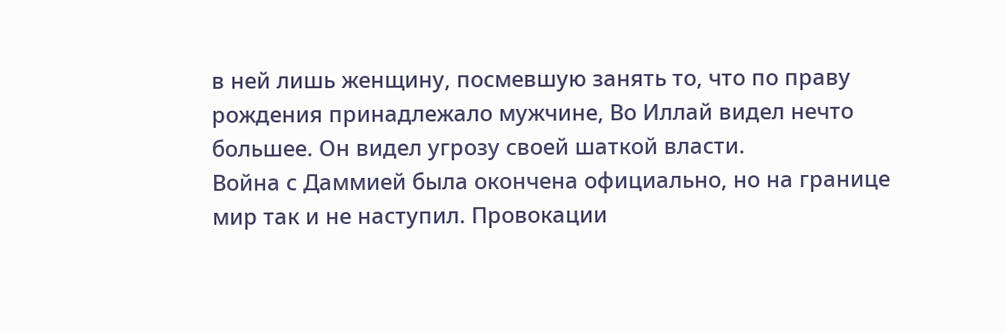в ней лишь женщину, посмевшую занять то, что по праву рождения принадлежало мужчине, Во Иллай видел нечто большее. Он видел угрозу своей шаткой власти.
Война с Даммией была окончена официально, но на границе мир так и не наступил. Провокации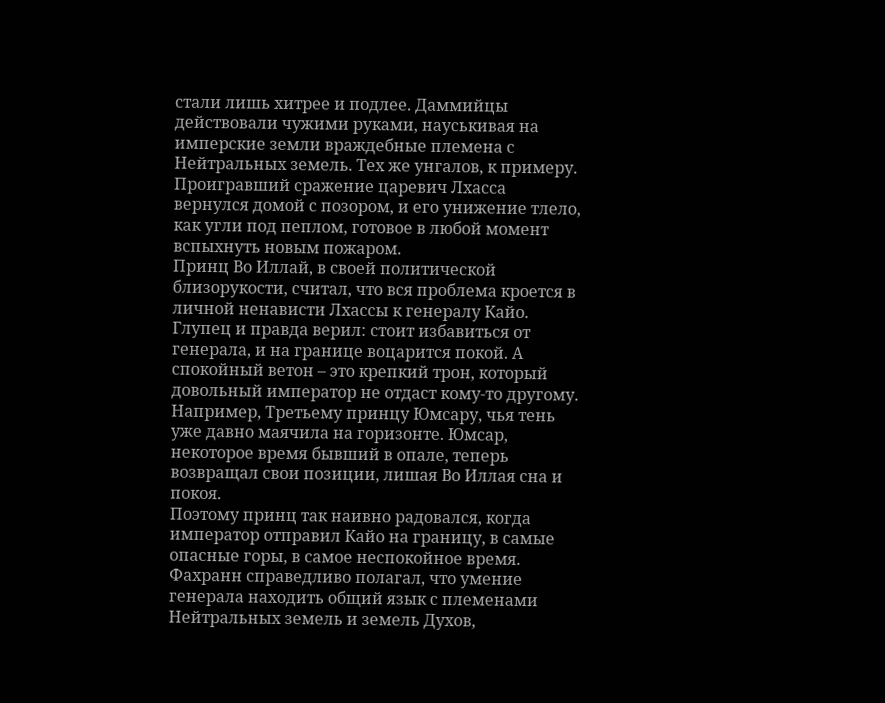стали лишь хитрее и подлее. Даммийцы действовали чужими руками, науськивая на имперские земли враждебные племена с Нейтральных земель. Тех же унгалов, к примеру. Проигравший сражение царевич Лхасса вернулся домой с позором, и его унижение тлело, как угли под пеплом, готовое в любой момент вспыхнуть новым пожаром.
Принц Во Иллай, в своей политической близорукости, считал, что вся проблема кроется в личной ненависти Лхассы к генералу Кайо. Глупец и правда верил: стоит избавиться от генерала, и на границе воцарится покой. А спокойный ветон – это крепкий трон, который довольный император не отдаст кому-то другому. Например, Третьему принцу Юмсару, чья тень уже давно маячила на горизонте. Юмсар, некоторое время бывший в опале, теперь возвращал свои позиции, лишая Во Иллая сна и покоя.
Поэтому принц так наивно радовался, когда император отправил Кайо на границу, в самые опасные горы, в самое неспокойное время. Фахранн справедливо полагал, что умение генерала находить общий язык с племенами Нейтральных земель и земель Духов,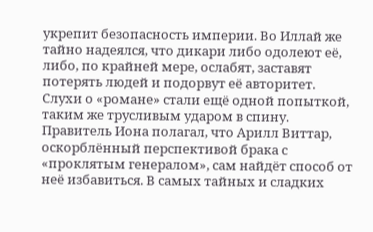укрепит безопасность империи. Во Иллай же тайно надеялся, что дикари либо одолеют её, либо, по крайней мере, ослабят, заставят потерять людей и подорвут её авторитет.
Слухи о «романе» стали ещё одной попыткой, таким же трусливым ударом в спину. Правитель Иона полагал, что Арилл Виттар, оскорблённый перспективой брака с «проклятым генералом», сам найдёт способ от неё избавиться. В самых тайных и сладких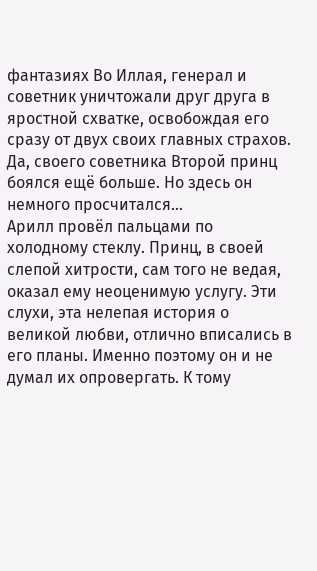фантазиях Во Иллая, генерал и советник уничтожали друг друга в яростной схватке, освобождая его сразу от двух своих главных страхов. Да, своего советника Второй принц боялся ещё больше. Но здесь он немного просчитался…
Арилл провёл пальцами по холодному стеклу. Принц, в своей слепой хитрости, сам того не ведая, оказал ему неоценимую услугу. Эти слухи, эта нелепая история о великой любви, отлично вписались в его планы. Именно поэтому он и не думал их опровергать. К тому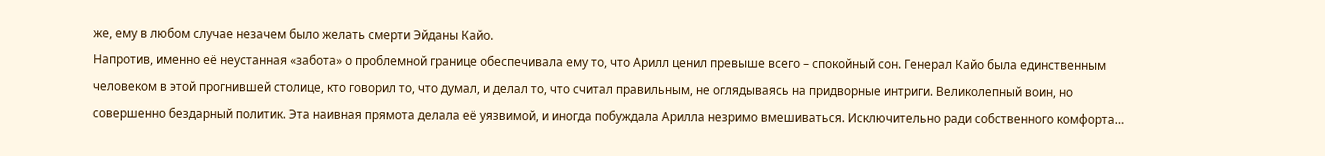же, ему в любом случае незачем было желать смерти Эйданы Кайо.
Напротив, именно её неустанная «забота» о проблемной границе обеспечивала ему то, что Арилл ценил превыше всего – спокойный сон. Генерал Кайо была единственным человеком в этой прогнившей столице, кто говорил то, что думал, и делал то, что считал правильным, не оглядываясь на придворные интриги. Великолепный воин, но совершенно бездарный политик. Эта наивная прямота делала её уязвимой, и иногда побуждала Арилла незримо вмешиваться. Исключительно ради собственного комфорта…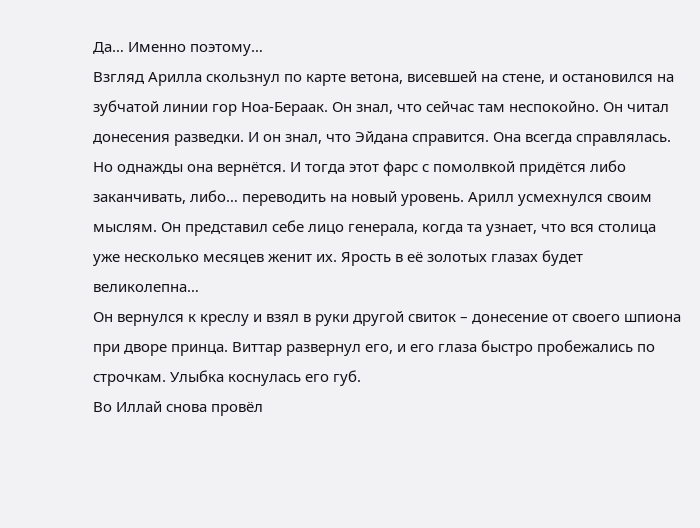Да… Именно поэтому…
Взгляд Арилла скользнул по карте ветона, висевшей на стене, и остановился на зубчатой линии гор Ноа-Бераак. Он знал, что сейчас там неспокойно. Он читал донесения разведки. И он знал, что Эйдана справится. Она всегда справлялась.
Но однажды она вернётся. И тогда этот фарс с помолвкой придётся либо заканчивать, либо… переводить на новый уровень. Арилл усмехнулся своим мыслям. Он представил себе лицо генерала, когда та узнает, что вся столица уже несколько месяцев женит их. Ярость в её золотых глазах будет великолепна…
Он вернулся к креслу и взял в руки другой свиток – донесение от своего шпиона при дворе принца. Виттар развернул его, и его глаза быстро пробежались по строчкам. Улыбка коснулась его губ.
Во Иллай снова провёл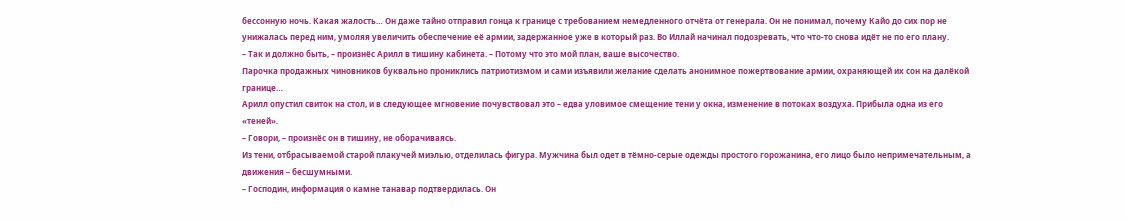бессонную ночь. Какая жалость… Он даже тайно отправил гонца к границе с требованием немедленного отчёта от генерала. Он не понимал, почему Кайо до сих пор не унижалась перед ним, умоляя увеличить обеспечение её армии, задержанное уже в который раз. Во Иллай начинал подозревать, что что-то снова идёт не по его плану.
– Так и должно быть, – произнёс Арилл в тишину кабинета. – Потому что это мой план, ваше высочество.
Парочка продажных чиновников буквально прониклись патриотизмом и сами изъявили желание сделать анонимное пожертвование армии, охраняющей их сон на далёкой границе…
Арилл опустил свиток на стол, и в следующее мгновение почувствовал это – едва уловимое смещение тени у окна, изменение в потоках воздуха. Прибыла одна из его «теней».
– Говори, – произнёс он в тишину, не оборачиваясь.
Из тени, отбрасываемой старой плакучей миэлью, отделилась фигура. Мужчина был одет в тёмно-серые одежды простого горожанина, его лицо было непримечательным, а движения – бесшумными.
– Господин, информация о камне танавар подтвердилась. Он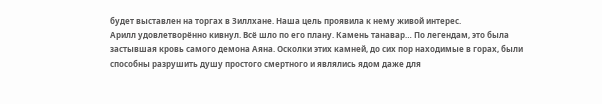будет выставлен на торгах в Зиллхане. Наша цель проявила к нему живой интерес.
Арилл удовлетворённо кивнул. Всё шло по его плану. Камень танавар… По легендам, это была застывшая кровь самого демона Аяна. Осколки этих камней, до сих пор находимые в горах, были способны разрушить душу простого смертного и являлись ядом даже для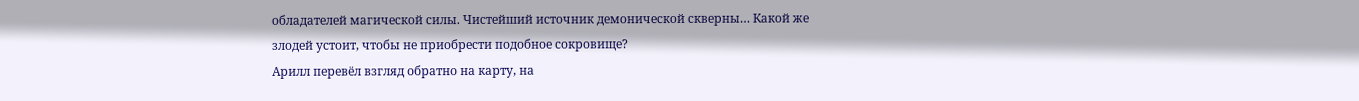обладателей магической силы. Чистейший источник демонической скверны… Какой же злодей устоит, чтобы не приобрести подобное сокровище?
Арилл перевёл взгляд обратно на карту, на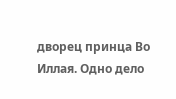дворец принца Во Иллая. Одно дело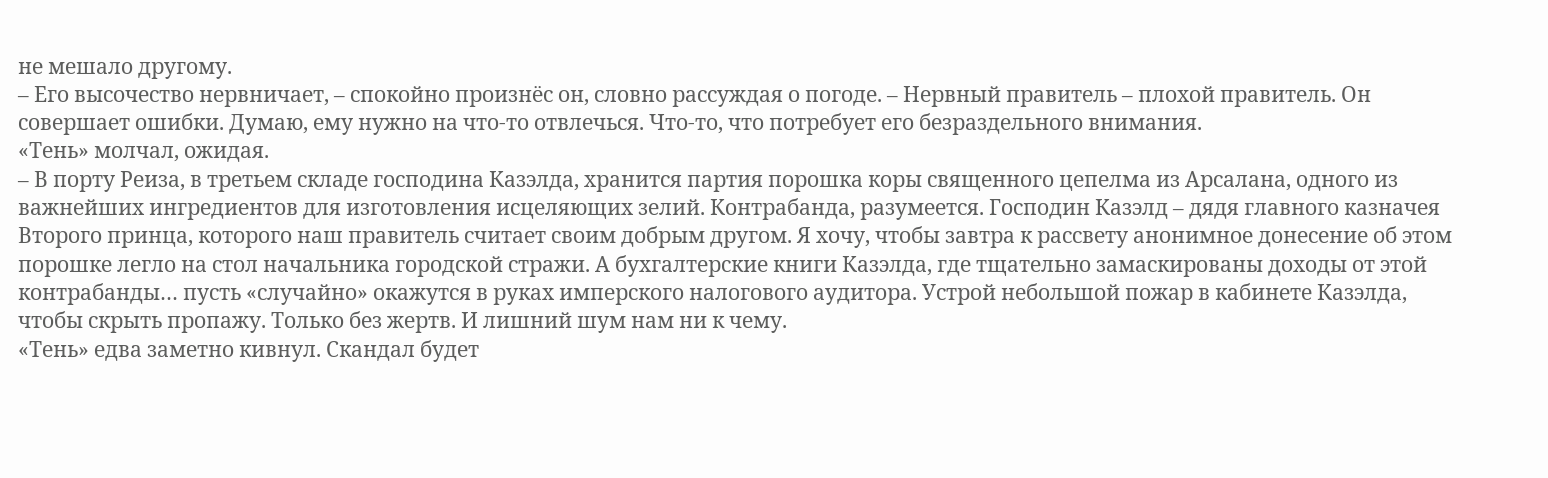не мешало другому.
– Его высочество нервничает, – спокойно произнёс он, словно рассуждая о погоде. – Нервный правитель – плохой правитель. Он совершает ошибки. Думаю, ему нужно на что-то отвлечься. Что-то, что потребует его безраздельного внимания.
«Тень» молчал, ожидая.
– В порту Реиза, в третьем складе господина Казэлда, хранится партия порошка коры священного цепелма из Арсалана, одного из важнейших ингредиентов для изготовления исцеляющих зелий. Контрабанда, разумеется. Господин Казэлд – дядя главного казначея Второго принца, которого наш правитель считает своим добрым другом. Я хочу, чтобы завтра к рассвету анонимное донесение об этом порошке легло на стол начальника городской стражи. А бухгалтерские книги Казэлда, где тщательно замаскированы доходы от этой контрабанды… пусть «случайно» окажутся в руках имперского налогового аудитора. Устрой небольшой пожар в кабинете Казэлда, чтобы скрыть пропажу. Только без жертв. И лишний шум нам ни к чему.
«Тень» едва заметно кивнул. Скандал будет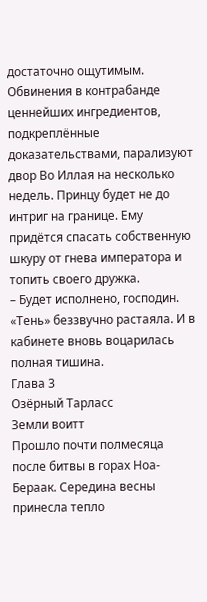достаточно ощутимым. Обвинения в контрабанде ценнейших ингредиентов, подкреплённые доказательствами, парализуют двор Во Иллая на несколько недель. Принцу будет не до интриг на границе. Ему придётся спасать собственную шкуру от гнева императора и топить своего дружка.
– Будет исполнено, господин.
«Тень» беззвучно растаяла. И в кабинете вновь воцарилась полная тишина.
Глава 3
Озёрный Тарласс
Земли воитт
Прошло почти полмесяца после битвы в горах Ноа-Бераак. Середина весны принесла тепло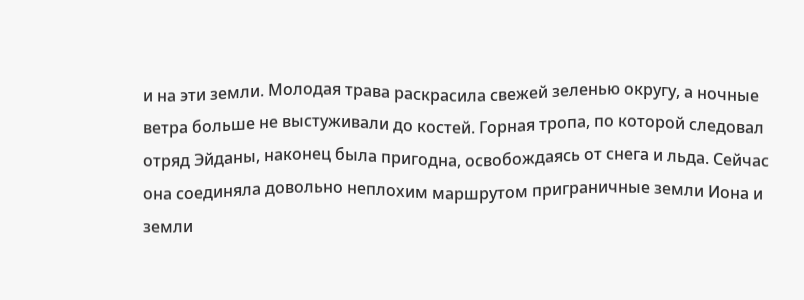и на эти земли. Молодая трава раскрасила свежей зеленью округу, а ночные ветра больше не выстуживали до костей. Горная тропа, по которой следовал отряд Эйданы, наконец была пригодна, освобождаясь от снега и льда. Сейчас она соединяла довольно неплохим маршрутом приграничные земли Иона и земли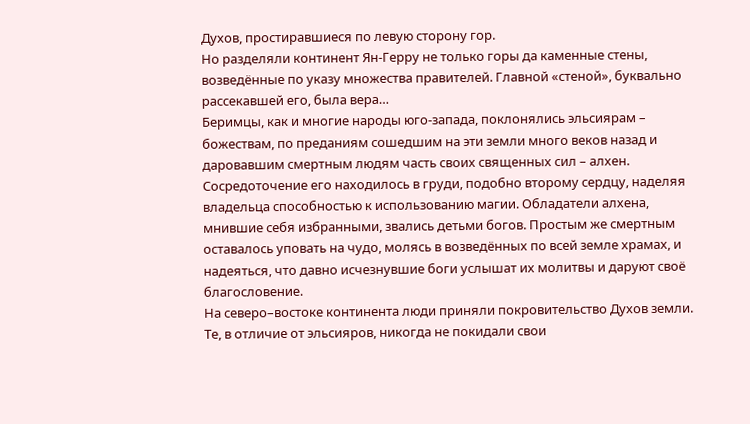Духов, простиравшиеся по левую сторону гор.
Но разделяли континент Ян-Герру не только горы да каменные стены, возведённые по указу множества правителей. Главной «стеной», буквально рассекавшей его, была вера…
Беримцы, как и многие народы юго-запада, поклонялись эльсиярам – божествам, по преданиям сошедшим на эти земли много веков назад и даровавшим смертным людям часть своих священных сил – алхен. Сосредоточение его находилось в груди, подобно второму сердцу, наделяя владельца способностью к использованию магии. Обладатели алхена, мнившие себя избранными, звались детьми богов. Простым же смертным оставалось уповать на чудо, молясь в возведённых по всей земле храмах, и надеяться, что давно исчезнувшие боги услышат их молитвы и даруют своё благословение.
На северо–востоке континента люди приняли покровительство Духов земли. Те, в отличие от эльсияров, никогда не покидали свои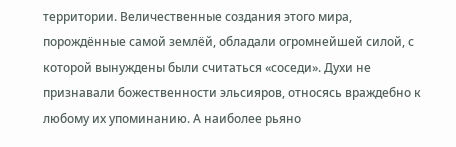территории. Величественные создания этого мира, порождённые самой землёй, обладали огромнейшей силой, с которой вынуждены были считаться «соседи». Духи не признавали божественности эльсияров, относясь враждебно к любому их упоминанию. А наиболее рьяно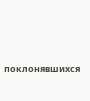поклонявшихся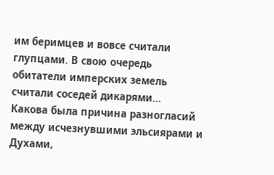им беримцев и вовсе считали глупцами. В свою очередь обитатели имперских земель считали соседей дикарями…
Какова была причина разногласий между исчезнувшими эльсиярами и Духами,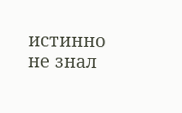истинно не знал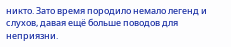никто. Зато время породило немало легенд и слухов, давая ещё больше поводов для неприязни.